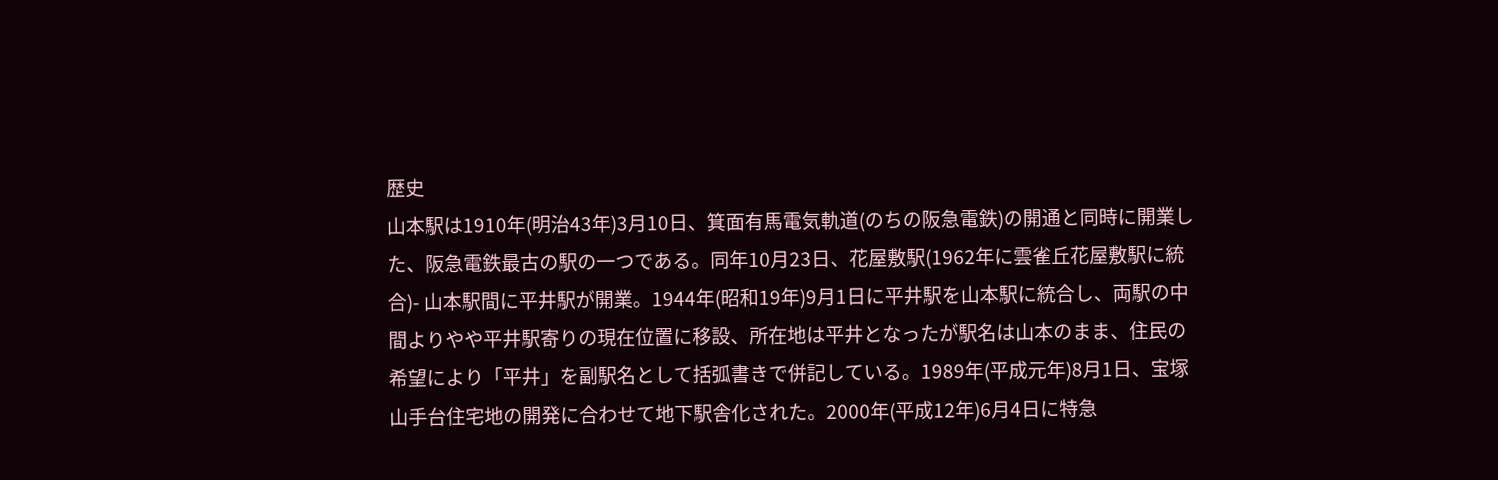歴史
山本駅は1910年(明治43年)3月10日、箕面有馬電気軌道(のちの阪急電鉄)の開通と同時に開業した、阪急電鉄最古の駅の一つである。同年10月23日、花屋敷駅(1962年に雲雀丘花屋敷駅に統合)- 山本駅間に平井駅が開業。1944年(昭和19年)9月1日に平井駅を山本駅に統合し、両駅の中間よりやや平井駅寄りの現在位置に移設、所在地は平井となったが駅名は山本のまま、住民の希望により「平井」を副駅名として括弧書きで併記している。1989年(平成元年)8月1日、宝塚山手台住宅地の開発に合わせて地下駅舎化された。2000年(平成12年)6月4日に特急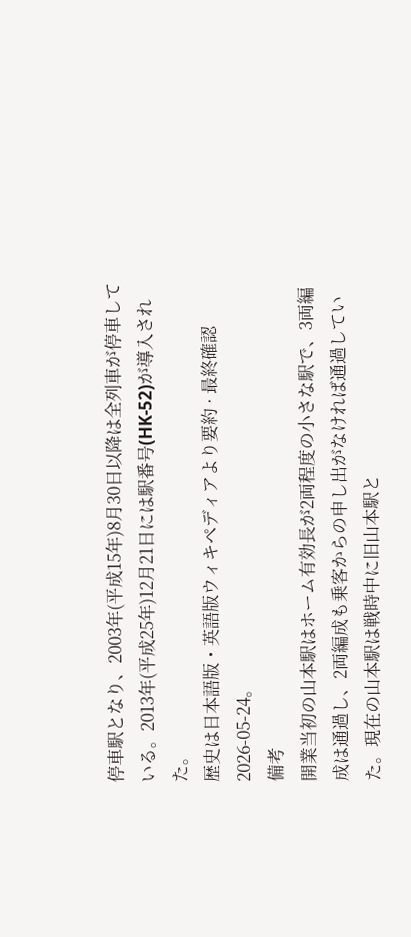停車駅となり、2003年(平成15年)8月30日以降は全列車が停車している。2013年(平成25年)12月21日には駅番号(HK-52)が導入された。
歴史は日本語版・英語版ウィキペディアより要約 · 最終確認 2026-05-24。
備考
開業当初の山本駅はホーム有効長が2両程度の小さな駅で、3両編成は通過し、2両編成も乗客からの申し出がなければ通過していた。現在の山本駅は戦時中に旧山本駅と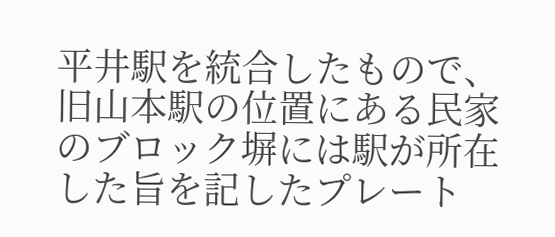平井駅を統合したもので、旧山本駅の位置にある民家のブロック塀には駅が所在した旨を記したプレート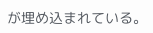が埋め込まれている。